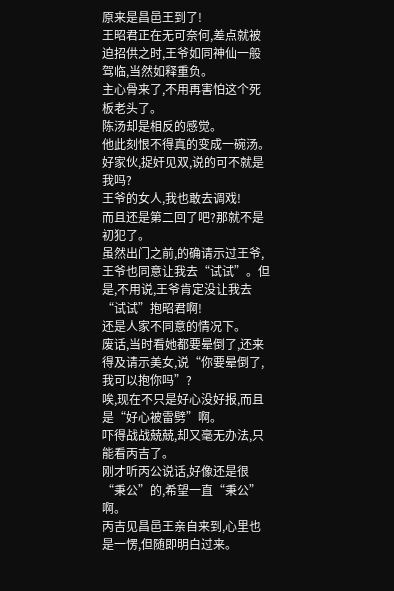原来是昌邑王到了!
王昭君正在无可奈何,差点就被迫招供之时,王爷如同神仙一般驾临,当然如释重负。
主心骨来了,不用再害怕这个死板老头了。
陈汤却是相反的感觉。
他此刻恨不得真的变成一碗汤。
好家伙,捉奸见双,说的可不就是我吗?
王爷的女人,我也敢去调戏!
而且还是第二回了吧?那就不是初犯了。
虽然出门之前,的确请示过王爷,王爷也同意让我去“试试”。但是,不用说,王爷肯定没让我去“试试”抱昭君啊!
还是人家不同意的情况下。
废话,当时看她都要晕倒了,还来得及请示美女,说“你要晕倒了,我可以抱你吗”?
唉,现在不只是好心没好报,而且是“好心被雷劈”啊。
吓得战战兢兢,却又毫无办法,只能看丙吉了。
刚才听丙公说话,好像还是很“秉公”的,希望一直“秉公”啊。
丙吉见昌邑王亲自来到,心里也是一愣,但随即明白过来。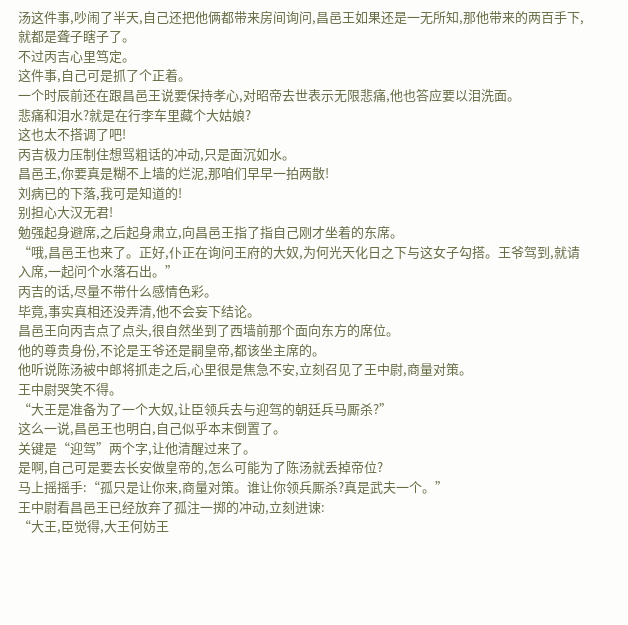汤这件事,吵闹了半天,自己还把他俩都带来房间询问,昌邑王如果还是一无所知,那他带来的两百手下,就都是聋子瞎子了。
不过丙吉心里笃定。
这件事,自己可是抓了个正着。
一个时辰前还在跟昌邑王说要保持孝心,对昭帝去世表示无限悲痛,他也答应要以泪洗面。
悲痛和泪水?就是在行李车里藏个大姑娘?
这也太不搭调了吧!
丙吉极力压制住想骂粗话的冲动,只是面沉如水。
昌邑王,你要真是糊不上墙的烂泥,那咱们早早一拍两散!
刘病已的下落,我可是知道的!
别担心大汉无君!
勉强起身避席,之后起身肃立,向昌邑王指了指自己刚才坐着的东席。
“哦,昌邑王也来了。正好,仆正在询问王府的大奴,为何光天化日之下与这女子勾搭。王爷驾到,就请入席,一起问个水落石出。”
丙吉的话,尽量不带什么感情色彩。
毕竟,事实真相还没弄清,他不会妄下结论。
昌邑王向丙吉点了点头,很自然坐到了西墙前那个面向东方的席位。
他的尊贵身份,不论是王爷还是嗣皇帝,都该坐主席的。
他听说陈汤被中郎将抓走之后,心里很是焦急不安,立刻召见了王中尉,商量对策。
王中尉哭笑不得。
“大王是准备为了一个大奴,让臣领兵去与迎驾的朝廷兵马厮杀?”
这么一说,昌邑王也明白,自己似乎本末倒置了。
关键是“迎驾”两个字,让他清醒过来了。
是啊,自己可是要去长安做皇帝的,怎么可能为了陈汤就丢掉帝位?
马上摇摇手:“孤只是让你来,商量对策。谁让你领兵厮杀?真是武夫一个。”
王中尉看昌邑王已经放弃了孤注一掷的冲动,立刻进谏:
“大王,臣觉得,大王何妨王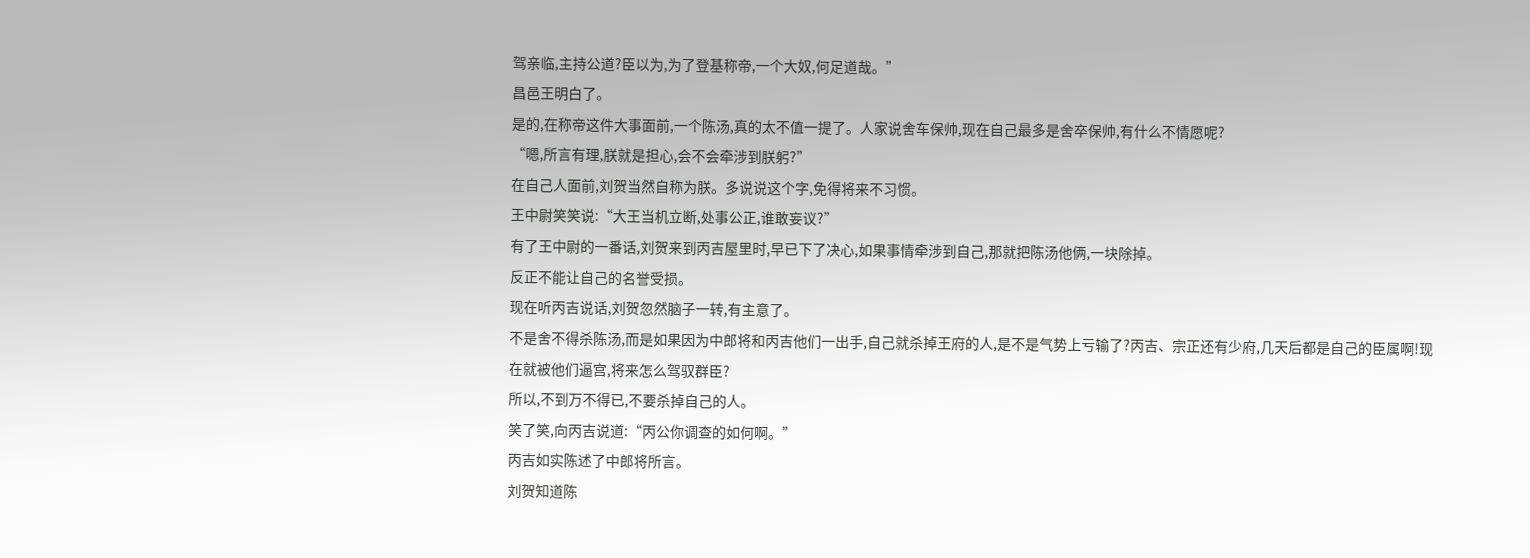驾亲临,主持公道?臣以为,为了登基称帝,一个大奴,何足道哉。”
昌邑王明白了。
是的,在称帝这件大事面前,一个陈汤,真的太不值一提了。人家说舍车保帅,现在自己最多是舍卒保帅,有什么不情愿呢?
“嗯,所言有理,朕就是担心,会不会牵涉到朕躬?”
在自己人面前,刘贺当然自称为朕。多说说这个字,免得将来不习惯。
王中尉笑笑说:“大王当机立断,处事公正,谁敢妄议?”
有了王中尉的一番话,刘贺来到丙吉屋里时,早已下了决心,如果事情牵涉到自己,那就把陈汤他俩,一块除掉。
反正不能让自己的名誉受损。
现在听丙吉说话,刘贺忽然脑子一转,有主意了。
不是舍不得杀陈汤,而是如果因为中郎将和丙吉他们一出手,自己就杀掉王府的人,是不是气势上亏输了?丙吉、宗正还有少府,几天后都是自己的臣属啊!现在就被他们逼宫,将来怎么驾驭群臣?
所以,不到万不得已,不要杀掉自己的人。
笑了笑,向丙吉说道:“丙公你调查的如何啊。”
丙吉如实陈述了中郎将所言。
刘贺知道陈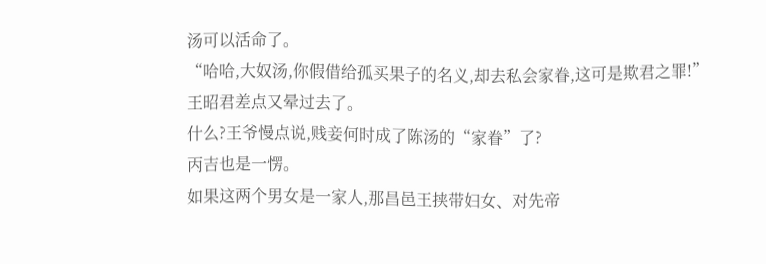汤可以活命了。
“哈哈,大奴汤,你假借给孤买果子的名义,却去私会家眷,这可是欺君之罪!”
王昭君差点又晕过去了。
什么?王爷慢点说,贱妾何时成了陈汤的“家眷”了?
丙吉也是一愣。
如果这两个男女是一家人,那昌邑王挟带妇女、对先帝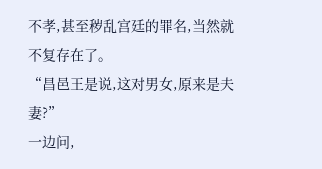不孝,甚至秽乱宫廷的罪名,当然就不复存在了。
“昌邑王是说,这对男女,原来是夫妻?”
一边问,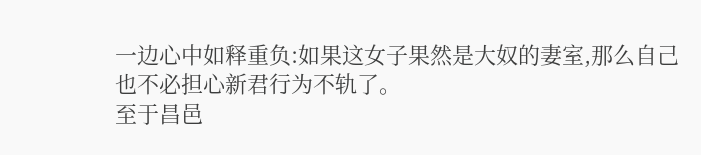一边心中如释重负:如果这女子果然是大奴的妻室,那么自己也不必担心新君行为不轨了。
至于昌邑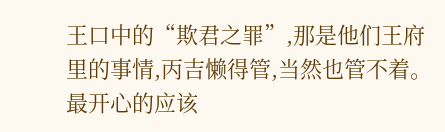王口中的“欺君之罪”,那是他们王府里的事情,丙吉懒得管,当然也管不着。
最开心的应该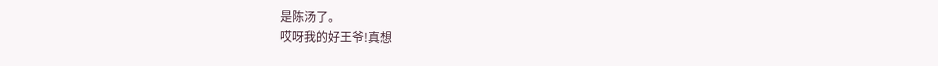是陈汤了。
哎呀我的好王爷!真想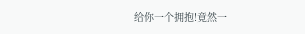给你一个拥抱!竟然一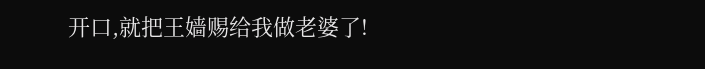开口,就把王嫱赐给我做老婆了!